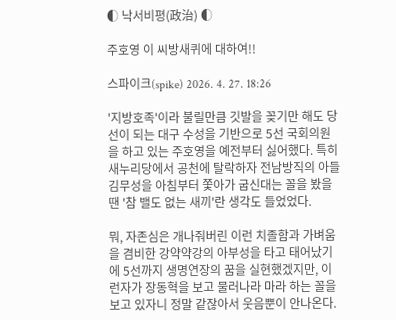◐ 낙서비평(政治) ◐

주호영 이 씨방새퀴에 대하여!!

스파이크(spike) 2026. 4. 27. 18:26

'지방호족'이라 불릴만큼 깃발을 꽂기만 해도 당선이 되는 대구 수성을 기반으로 5선 국회의원을 하고 있는 주호영을 예전부터 싫어했다. 특히 새누리당에서 공천에 탈락하자 전남방직의 아들 김무성을 아침부터 쫓아가 굽신대는 꼴을 봤을땐 '참 밸도 없는 새끼'란 생각도 들었었다.

뭐, 자존심은 개나줘버린 이런 치졸함과 가벼움을 겸비한 강약약강의 아부성을 타고 태어났기에 5선까지 생명연장의 꿈을 실현했겠지만, 이런자가 장동혁을 보고 물러나라 마라 하는 꼴을 보고 있자니 정말 같잖아서 웃음뿐이 안나온다.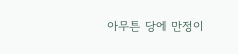아무튼 당에 만정이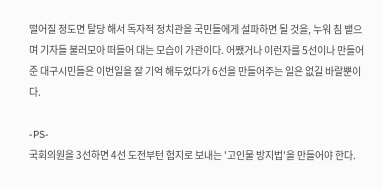떨어질 정도면 탈당 해서 독자적 정치관을 국민들에게 설파하면 될 것을, 누워 침 뱉으며 기자들 불러모아 떠들어 대는 모습이 가관이다. 어쨌거나 이런자를 5선이나 만들어준 대구시민들은 이번일을 잘 기억 해두었다가 6선을 만들어주는 일은 없길 바랄뿐이다.

-PS-
국회의원을 3선하면 4선 도전부턴 험지로 보내는 '고인물 방지법'을 만들어야 한다.